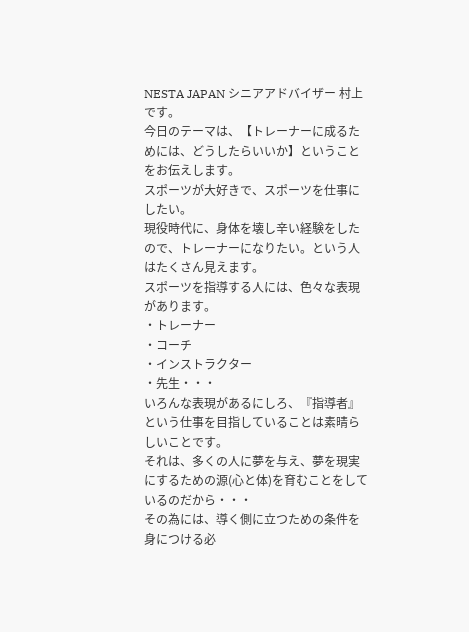NESTA JAPAN シニアアドバイザー 村上 です。
今日のテーマは、【トレーナーに成るためには、どうしたらいいか】ということをお伝えします。
スポーツが大好きで、スポーツを仕事にしたい。
現役時代に、身体を壊し辛い経験をしたので、トレーナーになりたい。という人はたくさん見えます。
スポーツを指導する人には、色々な表現があります。
・トレーナー
・コーチ
・インストラクター
・先生・・・
いろんな表現があるにしろ、『指導者』という仕事を目指していることは素晴らしいことです。
それは、多くの人に夢を与え、夢を現実にするための源(心と体)を育むことをしているのだから・・・
その為には、導く側に立つための条件を身につける必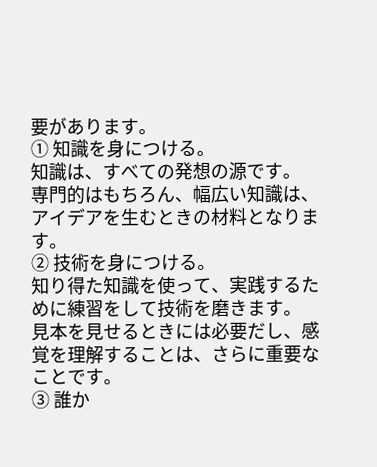要があります。
① 知識を身につける。
知識は、すべての発想の源です。
専門的はもちろん、幅広い知識は、アイデアを生むときの材料となります。
② 技術を身につける。
知り得た知識を使って、実践するために練習をして技術を磨きます。
見本を見せるときには必要だし、感覚を理解することは、さらに重要なことです。
③ 誰か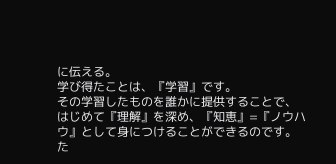に伝える。
学び得たことは、『学習』です。
その学習したものを誰かに提供することで、はじめて『理解』を深め、『知恵』=『ノウハウ』として身につけることができるのです。
た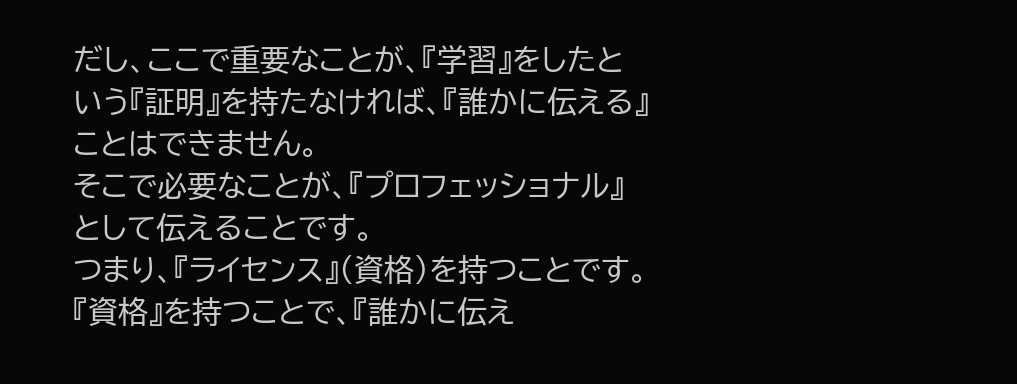だし、ここで重要なことが、『学習』をしたという『証明』を持たなければ、『誰かに伝える』ことはできません。
そこで必要なことが、『プロフェッショナル』として伝えることです。
つまり、『ライセンス』(資格)を持つことです。
『資格』を持つことで、『誰かに伝え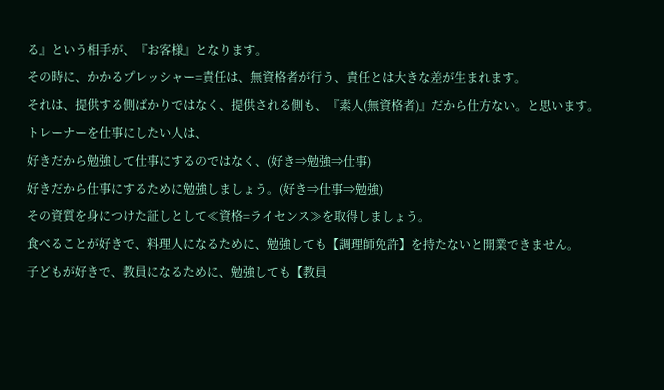る』という相手が、『お客様』となります。
その時に、かかるプレッシャー=責任は、無資格者が行う、責任とは大きな差が生まれます。
それは、提供する側ばかりではなく、提供される側も、『素人(無資格者)』だから仕方ない。と思います。
トレーナーを仕事にしたい人は、
好きだから勉強して仕事にするのではなく、(好き⇒勉強⇒仕事)
好きだから仕事にするために勉強しましょう。(好き⇒仕事⇒勉強)
その資質を身につけた証しとして≪資格=ライセンス≫を取得しましょう。
食べることが好きで、料理人になるために、勉強しても【調理師免許】を持たないと開業できません。
子どもが好きで、教員になるために、勉強しても【教員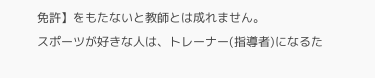免許】をもたないと教師とは成れません。
スポーツが好きな人は、トレーナー(指導者)になるた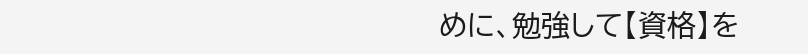めに、勉強して【資格】を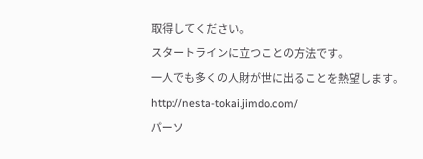取得してください。
スタートラインに立つことの方法です。
一人でも多くの人財が世に出ることを熱望します。
http://nesta-tokai.jimdo.com/
パーソ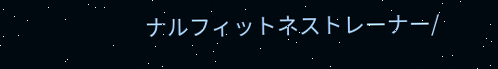ナルフィットネストレーナー/